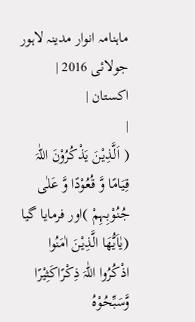ماہنامہ انوار مدینہ لاہور جولائی 2016 |
اكستان |
|
( اَلَّذِیْنَ یَذْکُرُوْنَ اللّٰہَ قِیَامًا وَّ قُعُوْدًا وَّ عَلٰی جُنُوْبِہِمْ )اور فرمایا گیا (یٰاَیُّھَا الَّذِیْنَ اٰمَنُوا اذْکُرُوا اللّٰہَ ذِکْرًاکَثِیْرًا وَّسَبِّحُوْہُ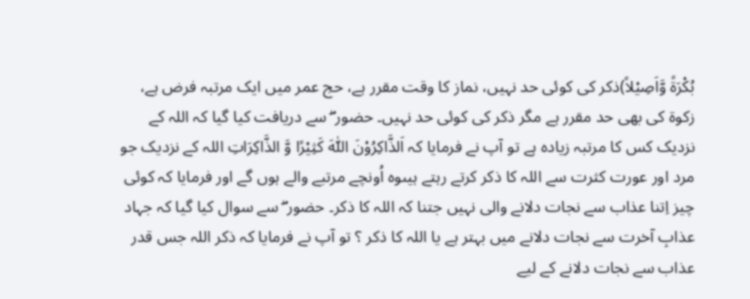بُکْرَةً وَّاَصِیْلاً)ذکر کی کوئی حد نہیں، نماز کا وقت مقرر ہے، حج عمر میں ایک مرتبہ فرض ہے، زکوة کی بھی حد مقرر ہے مگر ذکر کی کوئی حد نہیں۔ حضور ۖ سے دریافت کیا گیا کہ اللہ کے نزدیک کس کا مرتبہ زیادہ ہے تو آپ نے فرمایا کہ اَلذَّاکِرُوْنَ اللّٰہَ کَثِیْرًا وَّ الذَّاکِرَاتِ اللہ کے نزدیک جو مرد اور عورت کثرت سے اللہ کا ذکر کرتے رہتے ہیںوہ اُونچے مرتبے والے ہوں گے اور فرمایا کہ کوئی چیز اِتنا عذاب سے نجات دلانے والی نہیں جتنا کہ اللہ کا ذکر۔ حضور ۖ سے سوال کیا گیا کہ جہاد عذابِ آخرت سے نجات دلانے میں بہتر ہے یا اللہ کا ذکر ؟ تو آپ نے فرمایا کہ ذکر اللہ جس قدر عذاب سے نجات دلانے کے لیے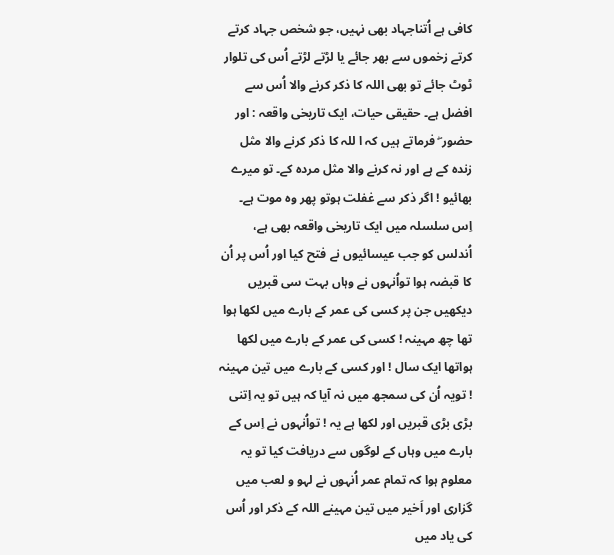کافی ہے اُتناجہاد بھی نہیں، جو شخص جہاد کرتے کرتے زخموں سے بھر جائے یا لڑتے لڑتے اُس کی تلوار ٹوٹ جائے تو بھی اللہ کا ذکر کرنے والا اُس سے افضل ہے۔ حقیقی حیات، ایک تاریخی واقعہ : اور حضور ۖ فرماتے ہیں کہ ا للہ کا ذکر کرنے والا مثل زندہ کے ہے اور نہ کرنے والا مثل مردہ کے۔ تو میرے بھائیو ! اگر ذکر سے غفلت ہوتو پھر وہ موت ہے۔ اِس سلسلہ میں ایک تاریخی واقعہ بھی ہے، اُندلس کو جب عیسائیوں نے فتح کیا اور اُس پر اُن کا قبضہ ہوا تواُنہوں نے وہاں بہت سی قبریں دیکھیں جن پر کسی کی عمر کے بارے میں لکھا ہوا تھا چھ مہینہ ! کسی کی عمر کے بارے میں لکھا ہواتھا ایک سال ! اور کسی کے بارے میں تین مہینہ ! تویہ اُن کی سمجھ میں نہ آیا کہ ہیں تو یہ اِتنی بڑی بڑی قبریں اور لکھا ہے یہ ! تواُنہوں نے اِس کے بارے میں وہاں کے لوگوں سے دریافت کیا تو یہ معلوم ہوا کہ تمام عمر اُنہوں نے لہو و لعب میں گزاری اور اَخیر میں تین مہینے اللہ کے ذکر اور اُس کی یاد میں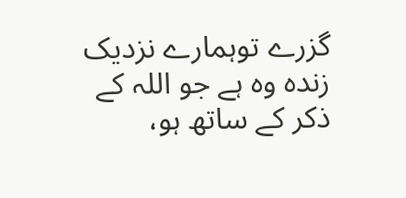گزرے توہمارے نزدیک زندہ وہ ہے جو اللہ کے ذکر کے ساتھ ہو،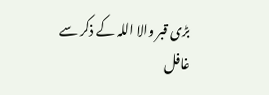بڑی قبر والا اللہ کے ذکر سے غافل